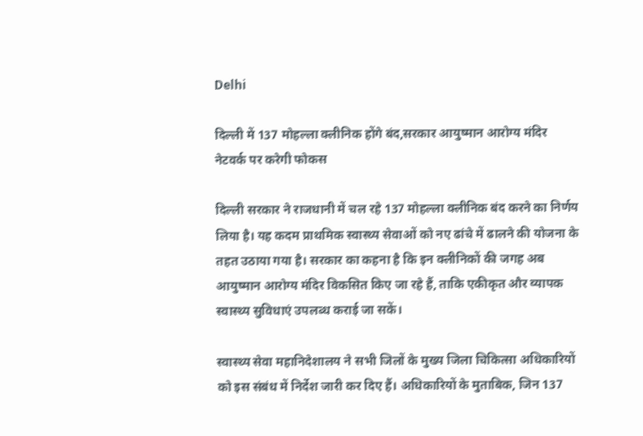Delhi

दिल्ली में 137 मोहल्ला क्लीनिक होंगे बंद,सरकार आयुष्मान आरोग्य मंदिर नेटवर्क पर करेगी फोकस

दिल्ली सरकार ने राजधानी में चल रहे 137 मोहल्ला क्लीनिक बंद करने का निर्णय लिया है। यह कदम प्राथमिक स्वास्थ्य सेवाओं को नए ढांचे में ढालने की योजना के तहत उठाया गया है। सरकार का कहना है कि इन क्लीनिकों की जगह अब आयुष्मान आरोग्य मंदिर विकसित किए जा रहे हैं, ताकि एकीकृत और व्यापक स्वास्थ्य सुविधाएं उपलब्ध कराई जा सकें।

स्वास्थ्य सेवा महानिदेशालय ने सभी जिलों के मुख्य जिला चिकित्सा अधिकारियों को इस संबंध में निर्देश जारी कर दिए हैं। अधिकारियों के मुताबिक, जिन 137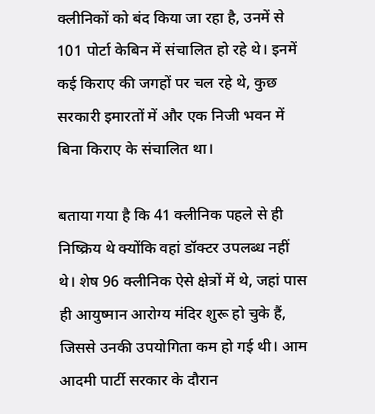क्लीनिकों को बंद किया जा रहा है, उनमें से 101 पोर्टा केबिन में संचालित हो रहे थे। इनमें कई किराए की जगहों पर चल रहे थे, कुछ सरकारी इमारतों में और एक निजी भवन में बिना किराए के संचालित था।

बताया गया है कि 41 क्लीनिक पहले से ही निष्क्रिय थे क्योंकि वहां डॉक्टर उपलब्ध नहीं थे। शेष 96 क्लीनिक ऐसे क्षेत्रों में थे, जहां पास ही आयुष्मान आरोग्य मंदिर शुरू हो चुके हैं, जिससे उनकी उपयोगिता कम हो गई थी। आम आदमी पार्टी सरकार के दौरान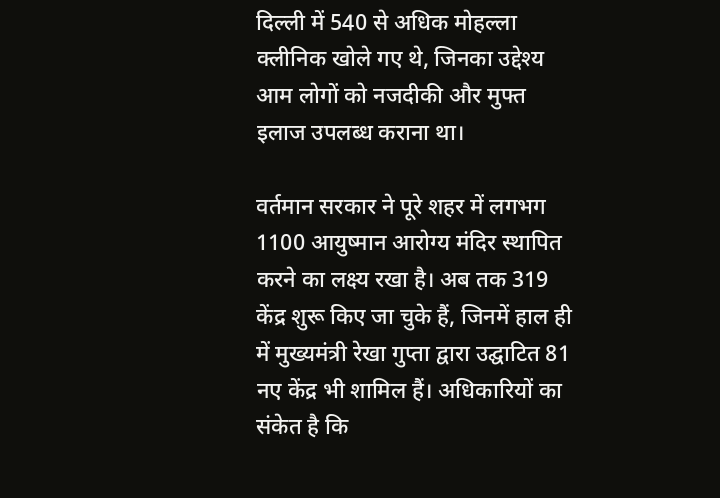दिल्ली में 540 से अधिक मोहल्ला क्लीनिक खोले गए थे, जिनका उद्देश्य आम लोगों को नजदीकी और मुफ्त इलाज उपलब्ध कराना था।

वर्तमान सरकार ने पूरे शहर में लगभग 1100 आयुष्मान आरोग्य मंदिर स्थापित करने का लक्ष्य रखा है। अब तक 319 केंद्र शुरू किए जा चुके हैं, जिनमें हाल ही में मुख्यमंत्री रेखा गुप्ता द्वारा उद्घाटित 81 नए केंद्र भी शामिल हैं। अधिकारियों का संकेत है कि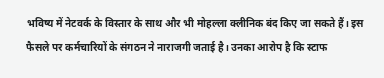भविष्य में नेटवर्क के विस्तार के साथ और भी मोहल्ला क्लीनिक बंद किए जा सकते हैं। इस फैसले पर कर्मचारियों के संगठन ने नाराजगी जताई है। उनका आरोप है कि स्टाफ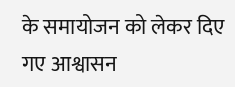के समायोजन को लेकर दिए गए आश्वासन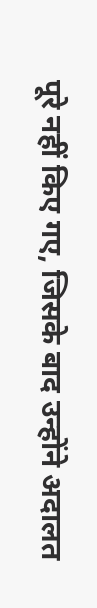पूरे नहीं किए गए, जिसके बाद उन्होंने अदालत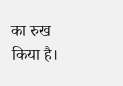का रुख किया है।